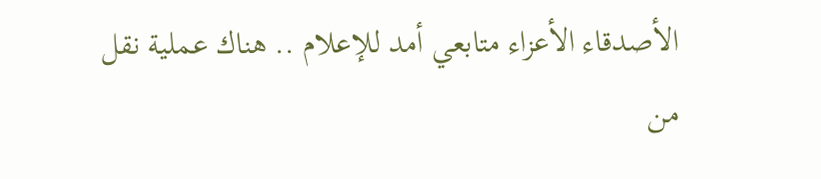الأصدقاء الأعزاء متابعي أمد للإعلام .. هناك عملية نقل من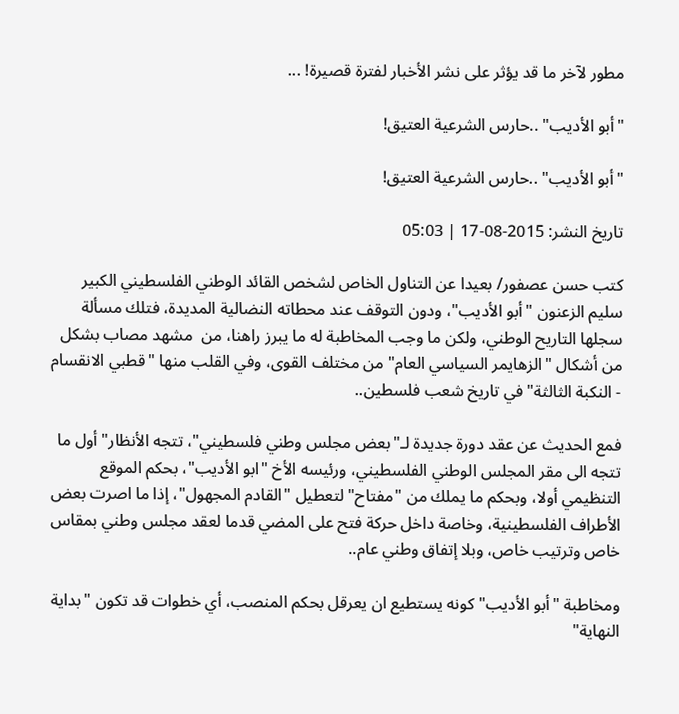مطور لآخر ما قد يؤثر على نشر الأخبار لفترة قصيرة! ...

"أبو الأديب" ..حارس الشرعية العتيق!

"أبو الأديب" ..حارس الشرعية العتيق!

تاريخ النشر: 2015-08-17 | 05:03

كتب حسن عصفور/ بعيدا عن التناول الخاص لشخص القائد الوطني الفلسطيني الكبير سليم الزعنون "أبو الأديب"، ودون التوقف عند محطاته النضالية المديدة، فتلك مسألة سجلها التاريح الوطني، ولكن ما وجب المخاطبة له ما يبرز راهنا، من  مشهد مصاب بشكل من أشكال "الزهايمر السياسي العام" من مختلف القوى، وفي القلب منها "قطبي الانقسام - النكبة الثالثة" في تاريخ شعب فلسطين..

فمع الحديث عن عقد دورة جديدة لـ"بعض مجلس وطني فلسطيني"، تتجه الأنظار" أول ما تتجه الى مقر المجلس الوطني الفلسطيني، ورئيسه الأخ "ابو الأديب"، بحكم الموقع التنظيمي أولا، وبحكم ما يملك من "مفتاح" لتعطيل "القادم المجهول"، إذا ما اصرت بعض الأطراف الفلسطينية، وخاصة داخل حركة فتح على المضي قدما لعقد مجلس وطني بمقاس خاص وترتيب خاص، وبلا إتفاق وطني عام..

ومخاطبة "أبو الأديب" كونه يستطيع ان يعرقل بحكم المنصب، أي خطوات قد تكون "بداية النهاية"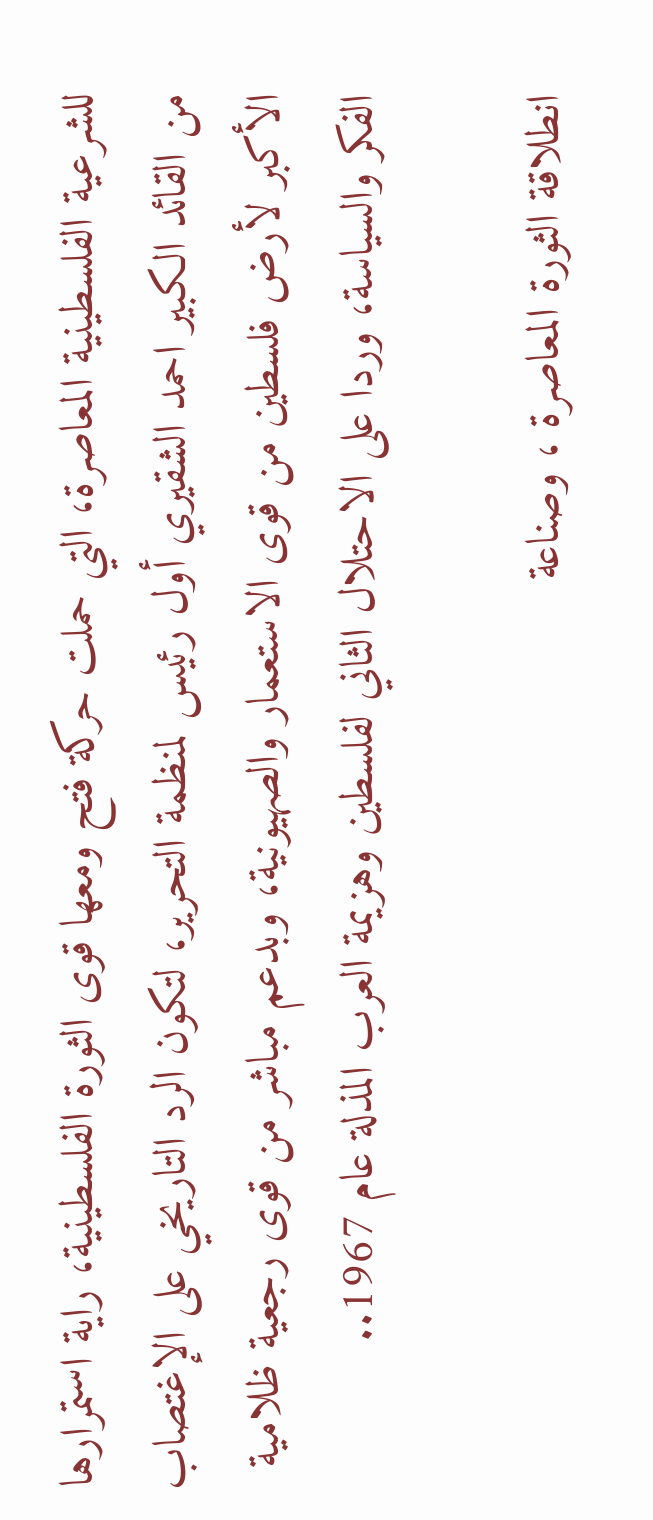للشرعية الفلسطينية المعاصرة، التي حملت حركة فتح ومعها قوى الثورة الفلسطينية، راية استمرارها من القائد الكبير احمد الشقيري أول رئيس لمنظمة التحرير، لتكون الرد التاريخي على الإغتصاب الأكبر لأرض فلسطين من قوى الاستعمار والصهيونية، وبدعم مباشر من قوى رجعية ظلامية الفكر والسياسة، وردا على الاحتلال الثاني لفلسطين وهزيمة العرب المذلة عام 1967..

انطلاقة الثورة المعاصرة ، وصناعة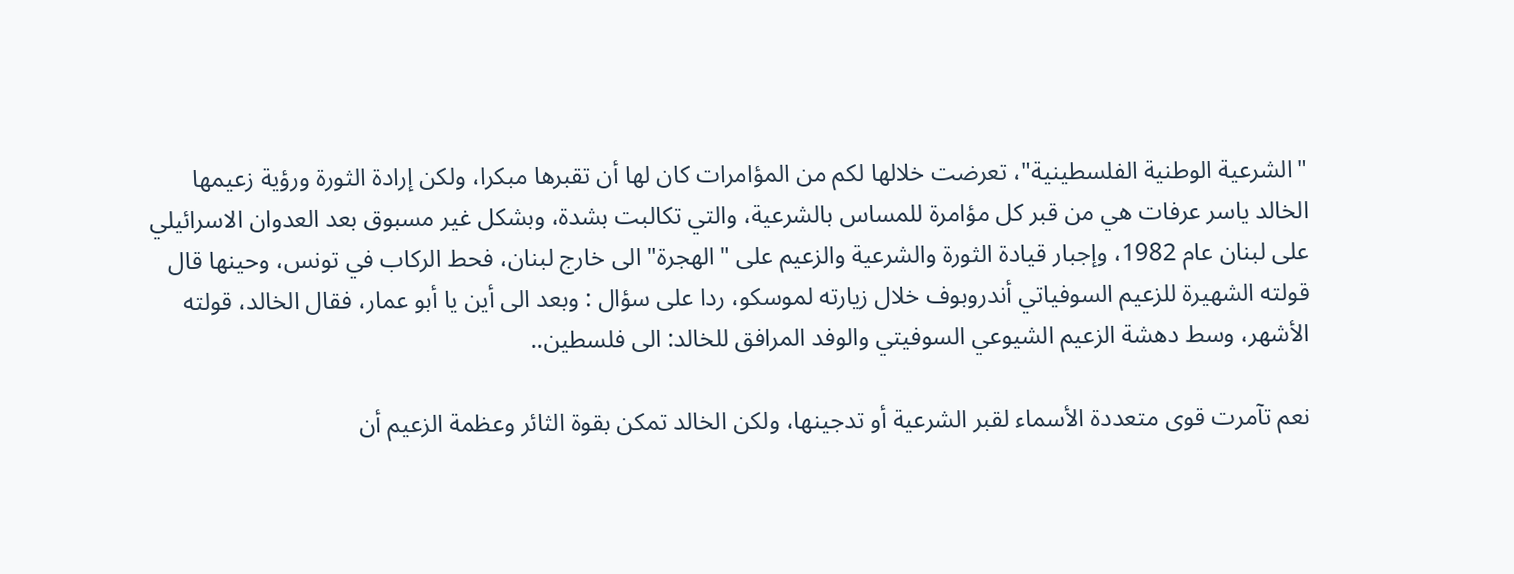"الشرعية الوطنية الفلسطينية"، تعرضت خلالها لكم من المؤامرات كان لها أن تقبرها مبكرا، ولكن إرادة الثورة ورؤية زعيمها الخالد ياسر عرفات هي من قبر كل مؤامرة للمساس بالشرعية، والتي تكالبت بشدة، وبشكل غير مسبوق بعد العدوان الاسرائيلي على لبنان عام 1982، وإجبار قيادة الثورة والشرعية والزعيم على "الهجرة" الى خارج لبنان، فحط الركاب في تونس، وحينها قال قولته الشهيرة للزعيم السوفياتي أندروبوف خلال زيارته لموسكو، ردا على سؤال : وبعد الى أين يا أبو عمار، فقال الخالد، قولته الأشهر، وسط دهشة الزعيم الشيوعي السوفيتي والوفد المرافق للخالد: الى فلسطين..

نعم تآمرت قوى متعددة الأسماء لقبر الشرعية أو تدجينها، ولكن الخالد تمكن بقوة الثائر وعظمة الزعيم أن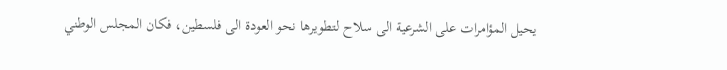يحيل المؤامرات على الشرعية الى سلاح لتطويرها نحو العودة الى فلسطين، فكان المجلس الوطني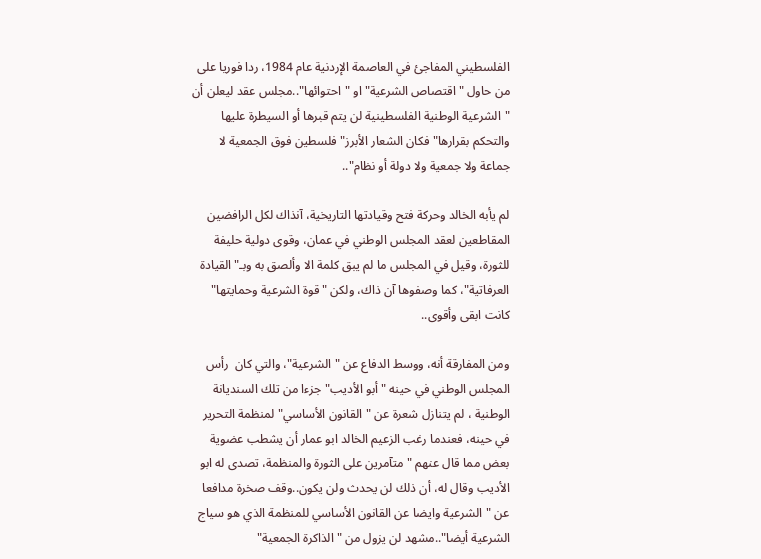الفلسطيني المفاجئ في العاصمة الإردنية عام 1984، ردا فوريا على من حاول "اقتصاص الشرعية" او "احتوائها"..مجلس عقد ليعلن أن "الشرعية الوطنية الفلسطينية لن يتم قبرها أو السيطرة عليها والتحكم بقرارها"فكان الشعار الأبرز" فلسطين فوق الجمعية لا جماعة ولا جمعية ولا دولة أو نظام"..

لم يأبه الخالد وحركة فتح وقيادتها التاريخية، آنذاك لكل الرافضين المقاطعين لعقد المجلس الوطني في عمان، وقوى دولية حليفة للثورة، وقيل في المجلس ما لم يبق كلمة الا وألصق به وبـ"القيادة العرفاتية"، كما وصفوها آن ذاك، ولكن "قوة الشرعية وحمايتها" كانت ابقى وأقوى..

ومن المفارقة أنه، ووسط الدفاع عن "الشرعية"، والتي كان  رأس المجلس الوطني في حينه "أبو الأديب" جزءا من تلك السنديانة الوطنية ، لم يتنازل شعرة عن "القانون الأساسي" لمنظمة التحرير في حينه، فعندما رغب الزعيم الخالد ابو عمار أن يشطب عضوية بعض مما قال عنهم "متآمرين على الثورة والمنظمة، تصدى له ابو الأديب وقال له، أن ذلك لن يحدث ولن يكون..وقف صخرة مدافعا عن "الشرعية وايضا عن القانون الأساسي للمنظمة الذي هو سياج الشرعية أيضا"..مشهد لن يزول من "الذاكرة الجمعية"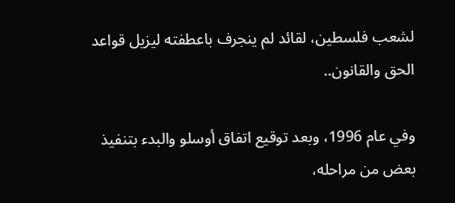لشعب فلسطين، لقائد لم ينجرف باعطفته ليزيل قواعد الحق والقانون..

وفي عام 1996، وبعد توقيع اتفاق أوسلو والبدء بتنفيذ بعض من مراحله،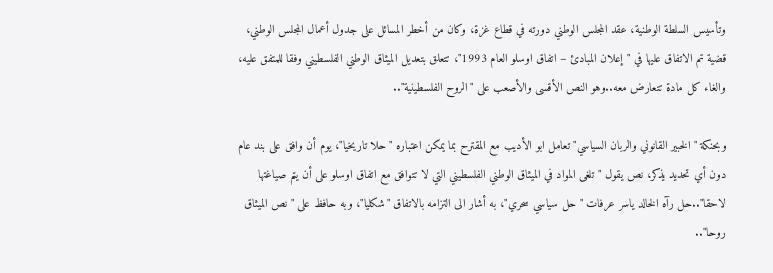وتأسيس السلطة الوطنية، عقد المجلس الوطني دورته في قطاع غزة، وكان من أخطر المسائل على جدول أعمال المجلس الوطني، قضية تم الاتفاق عليها في "إعلان المبادئ – اتفاق اوسلو العام 1993"، تتعلق بتعديل الميثاق الوطني الفلسطيني وفقا للمتفق عليه، والغاء كل مادة تتعارض معه..وهو النص الأقسى والأصعب على "الروح الفلسطينية"..

وبحنكة "الخبير القانوني والربان السياسي" تعامل ابو الأديب مع المقترح بما يمكن اعتباره "حلا تاريخيا"، يوم أن وافق على بند عام دون أي تحديد يذكر، نص يقول "تلغى المواد في الميثاق الوطني الفلسطيني التي لا تتوافق مع اتفاق اوسلو على أن يتم صياغتها لاحقا"..حل رآه الخالد ياسر عرفات "حل سياسي سحري"، به أشار الى التزامه بالاتفاق "شكليا"، وبه حافظ على "نص الميثاق روحا"..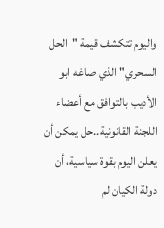واليوم تتكشف قيمة "الحل السحري" الذي صاغه ابو الأديب بالتوافق مع أعضاء اللجنة القانونية..حل يمكن أن يعلن اليوم بقوة سياسية، أن دولة الكيان لم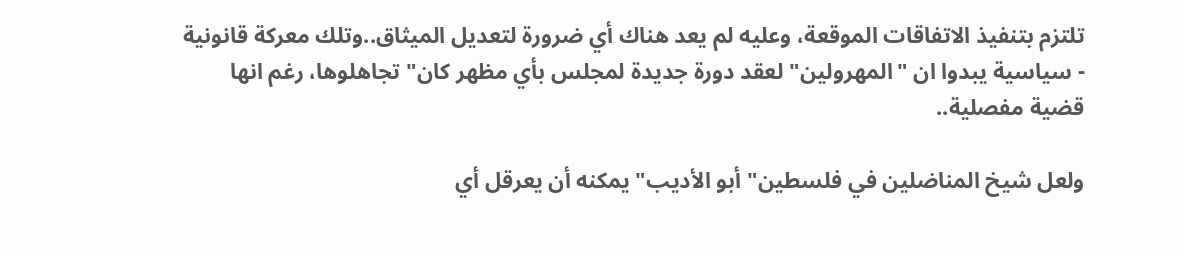تلتزم بتنفيذ الاتفاقات الموقعة، وعليه لم يعد هناك أي ضرورة لتعديل الميثاق..وتلك معركة قانونية - سياسية يبدوا ان "المهرولين" لعقد دورة جديدة لمجلس بأي مظهر كان" تجاهلوها، رغم انها قضية مفصلية..

ولعل شيخ المناضلين في فلسطين" أبو الأديب" يمكنه أن يعرقل أي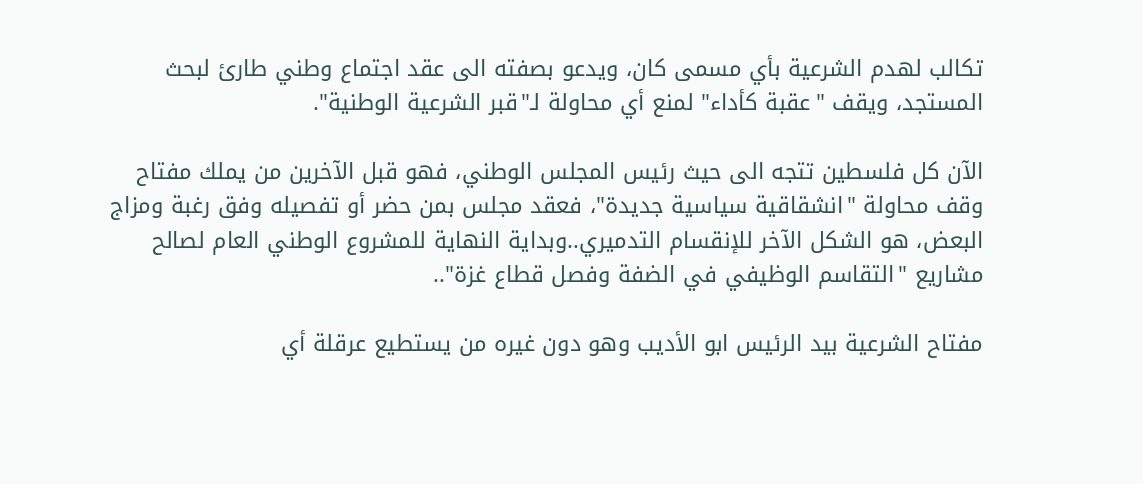تكالب لهدم الشرعية بأي مسمى كان، ويدعو بصفته الى عقد اجتماع وطني طارئ لبحث المستجد، ويقف "عقبة كأداء" لمنع أي محاولة لـ"قبر الشرعية الوطنية".

الآن كل فلسطين تتجه الى حيث رئيس المجلس الوطني، فهو قبل الآخرين من يملك مفتاح وقف محاولة "انشقاقية سياسية جديدة"، فعقد مجلس بمن حضر أو تفصيله وفق رغبة ومزاج البعض، هو الشكل الآخر للإنقسام التدميري..وبداية النهاية للمشروع الوطني العام لصالح مشاريع "التقاسم الوظيفي في الضفة وفصل قطاع غزة"..

مفتاح الشرعية بيد الرئيس ابو الأديب وهو دون غيره من يستطيع عرقلة أي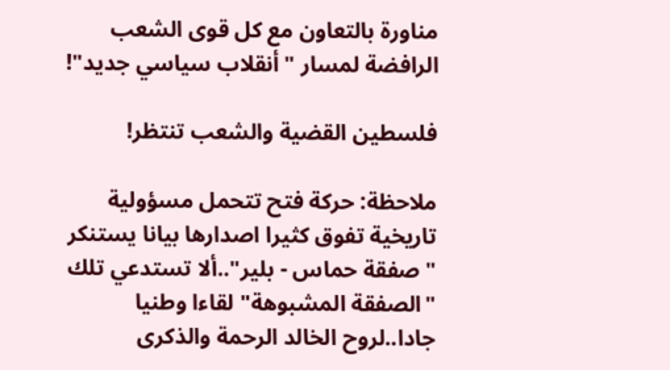مناورة بالتعاون مع كل قوى الشعب الرافضة لمسار "أنقلاب سياسي جديد"!

فلسطين القضية والشعب تنتظر!

ملاحظة: حركة فتح تتحمل مسؤولية تاريخية تفوق كثيرا اصدارها بيانا يستنكر "صفقة حماس - بلير"..ألا تستدعي تلك "الصفقة المشبوهة" لقاءا وطنيا جادا..لروح الخالد الرحمة والذكرى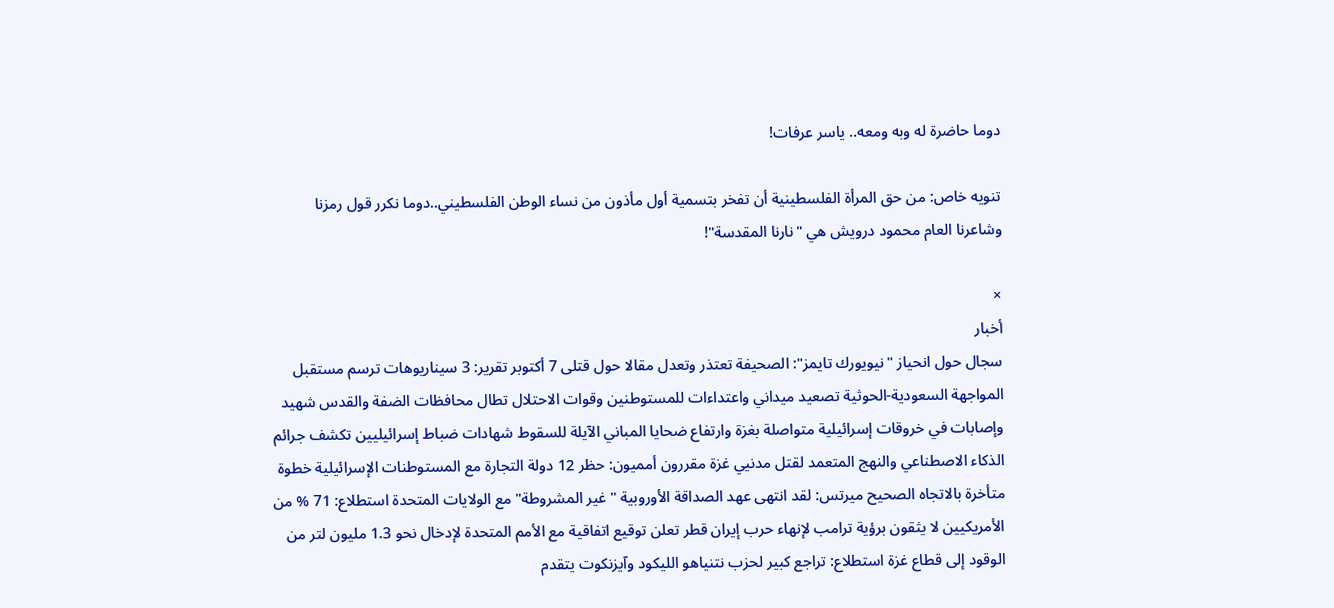دوما حاضرة له وبه ومعه.. ياسر عرفات!

تنويه خاص: من حق المرأة الفلسطينية أن تفخر بتسمية أول مأذون من نساء الوطن الفلسطيني..دوما نكرر قول رمزنا وشاعرنا العام محمود درويش هي "نارنا المقدسة"!

×
أخبار
سجال حول انحياز "نيويورك تايمز": الصحيفة تعتذر وتعدل مقالا حول قتلى 7 أكتوبر تقرير: 3 سيناريوهات ترسم مستقبل المواجهة السعودية-الحوثية تصعيد ميداني واعتداءات للمستوطنين وقوات الاحتلال تطال محافظات الضفة والقدس شهيد وإصابات في خروقات إسرائيلية متواصلة بغزة وارتفاع ضحايا المباني الآيلة للسقوط شهادات ضباط إسرائيليين تكشف جرائم الذكاء الاصطناعي والنهج المتعمد لقتل مدنيي غزة مقررون أمميون: حظر 12 دولة التجارة مع المستوطنات الإسرائيلية خطوة متأخرة بالاتجاه الصحيح ميرتس: لقد انتهى عهد الصداقة الأوروبية "غير المشروطة" مع الولايات المتحدة استطلاع: 71 % من الأمريكيين لا يثقون برؤية ترامب لإنهاء حرب إيران قطر تعلن توقيع اتفاقية مع الأمم المتحدة لإدخال نحو 1.3 مليون لتر من الوقود إلى قطاع غزة استطلاع: تراجع كبير لحزب نتنياهو الليكود وآيزنكوت يتقدم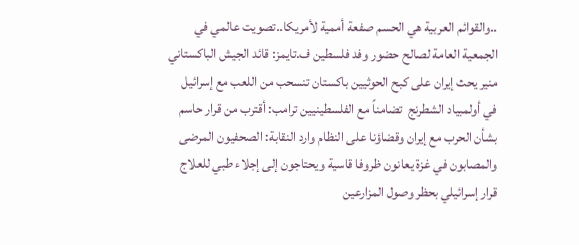..والقوائم العربية هي الحسم صفعة أممية لأمريكا..تصويت عالمي في الجمعية العامة لصالح حضور وفد فلسطين ف.تايمز: قائد الجيش الباكستاني منير يحث إيران على كبح الحوثيين باكستان تنسحب من اللعب مع إسرائيل في أولمبياد الشطرنج  تضامناً مع الفلسطينيين ترامب: أقترب من قرار حاسم بشأن الحرب مع إيران وقضاؤنا على النظام وارد النقابة: الصحفيون المرضى والمصابون في غزة يعانون ظروفا قاسية ويحتاجون إلى إجلاء طبي للعلاج قرار إسرائيلي بحظر وصول المزارعين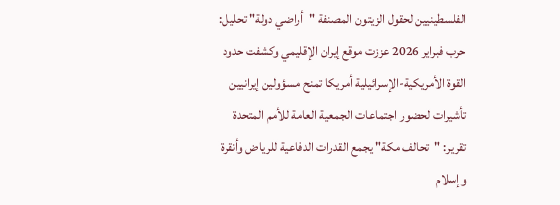الفلسطينيين لحقول الزيتون المصنفة "أراضي دولة" تحليل: حرب فبراير 2026 عززت موقع إيران الإقليمي وكشفت حدود القوة الأمريكية-الإسرائيلية أمريكا تمنح مسؤولين إيرانيين تأشيرات لحضور اجتماعات الجمعية العامة للأمم المتحدة تقرير: "تحالف مكة" يجمع القدرات الدفاعية للرياض وأنقرة وإسلام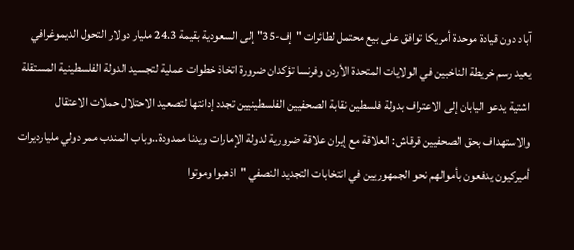آباد دون قيادة موحدة أمريكا توافق على بيع محتمل لطائرات "إف-35" إلى السعودية بقيمة 24.3 مليار دولار التحول الديموغرافي يعيد رسم خريطة الناخبين في الولايات المتحدة الأردن وفرنسا تؤكدان ضرورة اتخاذ خطوات عملية لتجسيد الدولة الفلسطينية المستقلة اشتية يدعو اليابان إلى الاعتراف بدولة فلسطين نقابة الصحفيين الفلسطينيين تجدد إدانتها لتصعيد الاحتلال حملات الاعتقال والاستهداف بحق الصحفيين قرقاش: العلاقة مع إيران علاقة ضرورية لدولة الإمارات ويدنا ممدودة..وباب المندب ممر دولي مليارديرات أميركيون يدفعون بأموالهم نحو الجمهوريين في انتخابات التجديد النصفي "اذهبوا وموتوا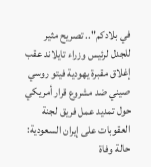في بلادكم".. تصريح مثير للجدل لرئيس وزراء تايلاند عقب إغلاق مقبرة يهودية فيتو روسي صيني ضد مشروع قرار أمريكي حول تمديد عمل فريق لجنة العقوبات على إيران السعودية: حالة وفاة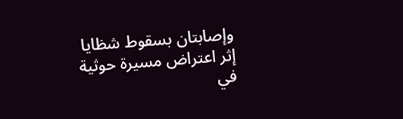وإصابتان بسقوط شظايا إثر اعتراض مسيرة حوثية في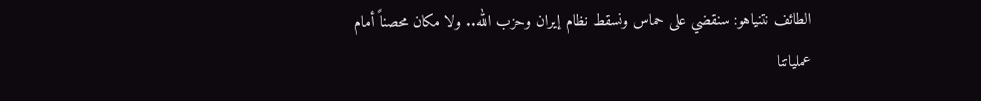الطائف نتنياهو: سنقضي على حماس ونسقط نظام إيران وحزب الله.. ولا مكان محصناً أمام عملياتنا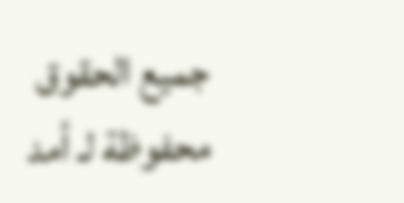جميع الحقوق محفوظة لـ أمد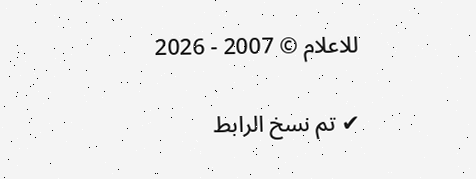للاعلام © 2007 - 2026

✔ تم نسخ الرابط